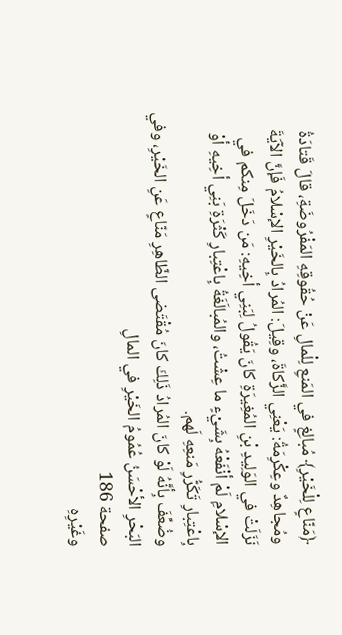﴿مَنّاعٍ لِلْخَيْرِ﴾ مُبالِغٍ في المَنعِ لِلْمالِ عَنْ حُقُوقِهِ المَفْرُوضَةِ، قالَ قَتادَةُ ومُجاهِدٌ وعِكْرِمَةُ: يَعْنِي الزَّكاةَ، وقِيلَ: المُرادُ بِالخَيْرِ الإسْلامُ فَإنَّ الآيَةَ نَزَلَتْ في الوَلِيدِ بْنِ المُغِيرَةِ كانَ يَقُولُ لِبَنِي أخِيهِ: مَن دَخَلَ مِنكم في الإسْلامِ لَمْ أنْفَعْهُ بِشَيْءٍ ما عِشْتُ، والمُبالَغَةُ بِاعْتِبارِ كَثْرَةِ بَنِي أخِيهِ أوْ بِاعْتِبارِ تَكَرُّرِ مَنعِهِ لَهم.
وضُعِّفَ بِأنَّهُ لَوْ كانَ المُرادُ ذَلِكَ كانَ مُقْتَضى الظّاهِرِ مَنّاعٍ عَنِ الخَيْرِ، وفي البَحْرِ الأحْسَنُ عُمُومُ الخَيْرِ في المالِ
صفحة 186
وغَيْرِهِ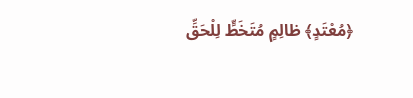﴿مُعْتَدٍ﴾ ظالِمٍ مُتَخَطٍّ لِلْحَقِّ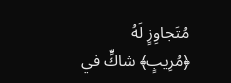مُتَجاوِزٍ لَهُ ﴿مُرِيبٍ﴾ شاكٍّ في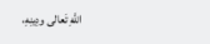اللَّهِ تَعالى ودِينِهِ،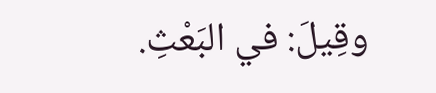وقِيلَ: في البَعْثِ.